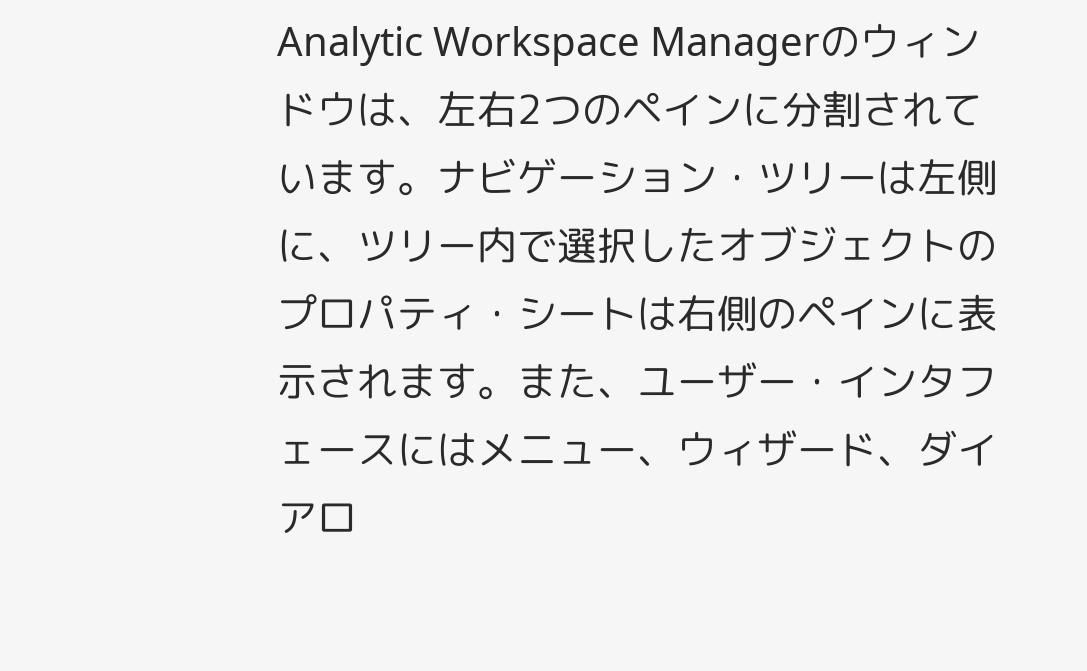Analytic Workspace Managerのウィンドウは、左右2つのペインに分割されています。ナビゲーション・ツリーは左側に、ツリー内で選択したオブジェクトのプロパティ・シートは右側のペインに表示されます。また、ユーザー・インタフェースにはメニュー、ウィザード、ダイアロ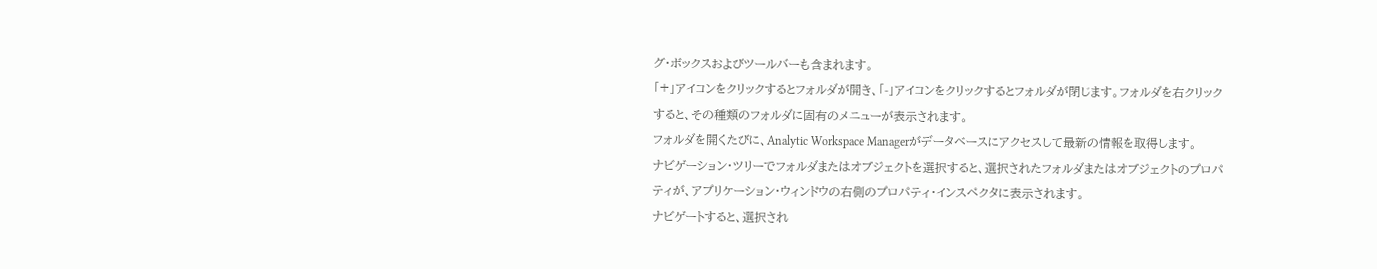グ・ボックスおよびツールバーも含まれます。
「+」アイコンをクリックするとフォルダが開き、「-」アイコンをクリックするとフォルダが閉じます。フォルダを右クリックすると、その種類のフォルダに固有のメニューが表示されます。
フォルダを開くたびに、Analytic Workspace Managerがデータベースにアクセスして最新の情報を取得します。
ナビゲーション・ツリーでフォルダまたはオブジェクトを選択すると、選択されたフォルダまたはオブジェクトのプロパティが、アプリケーション・ウィンドウの右側のプロパティ・インスペクタに表示されます。
ナビゲートすると、選択され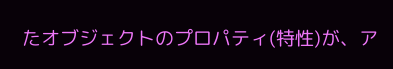たオブジェクトのプロパティ(特性)が、ア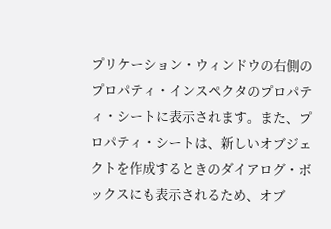プリケーション・ウィンドウの右側のプロパティ・インスペクタのプロパティ・シートに表示されます。また、プロパティ・シートは、新しいオブジェクトを作成するときのダイアログ・ボックスにも表示されるため、オブ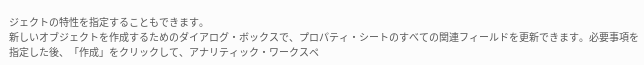ジェクトの特性を指定することもできます。
新しいオブジェクトを作成するためのダイアログ・ボックスで、プロパティ・シートのすべての関連フィールドを更新できます。必要事項を指定した後、「作成」をクリックして、アナリティック・ワークスペ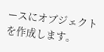ースにオブジェクトを作成します。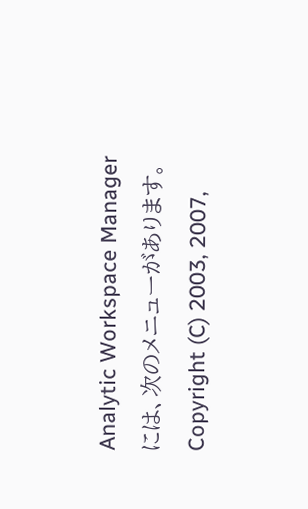Analytic Workspace Managerには、次のメニューがあります。
Copyright (C) 2003, 2007,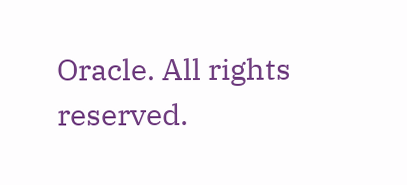Oracle. All rights reserved.